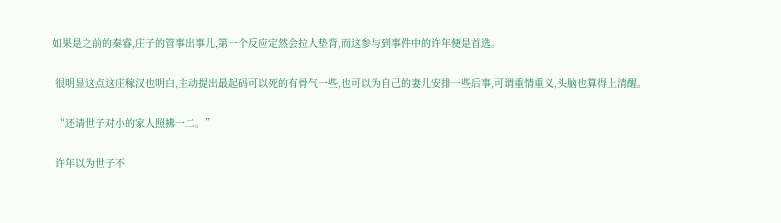如果是之前的秦睿,庄子的管事出事儿,第一个反应定然会拉人垫背,而这参与到事件中的许年便是首选。

 很明显这点这庄稼汉也明白,主动提出最起码可以死的有骨气一些,也可以为自己的妻儿安排一些后事,可谓重情重义,头脑也算得上清醒。

 “还请世子对小的家人照拂一二。”

 许年以为世子不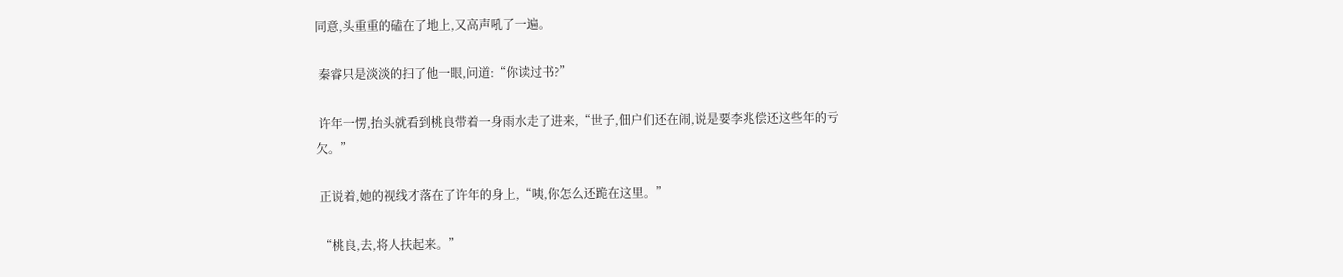同意,头重重的磕在了地上,又高声吼了一遍。

 秦睿只是淡淡的扫了他一眼,问道:“你读过书?”

 许年一愣,抬头就看到桃良带着一身雨水走了进来,“世子,佃户们还在闹,说是要李兆偿还这些年的亏欠。”

 正说着,她的视线才落在了许年的身上,“咦,你怎么还跪在这里。”

 “桃良,去,将人扶起来。”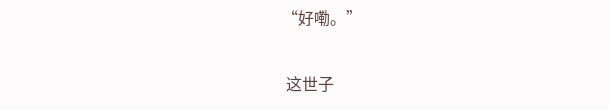“好嘞。”

 这世子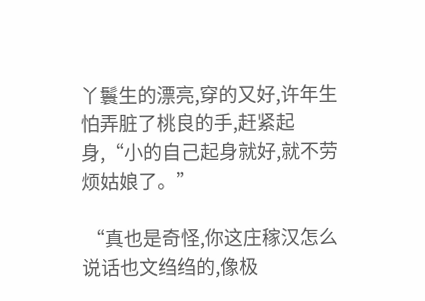丫鬟生的漂亮,穿的又好,许年生怕弄脏了桃良的手,赶紧起身,“小的自己起身就好,就不劳烦姑娘了。”

 “真也是奇怪,你这庄稼汉怎么说话也文绉绉的,像极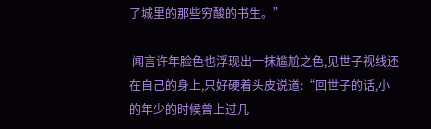了城里的那些穷酸的书生。”

 闻言许年脸色也浮现出一抹尴尬之色,见世子视线还在自己的身上,只好硬着头皮说道:“回世子的话,小的年少的时候曾上过几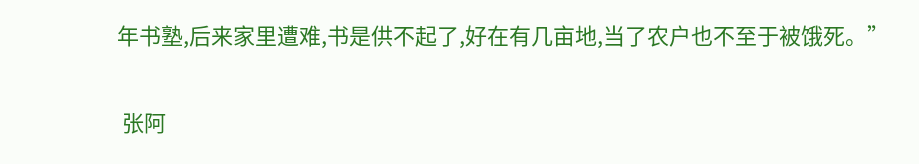年书塾,后来家里遭难,书是供不起了,好在有几亩地,当了农户也不至于被饿死。”

 张阿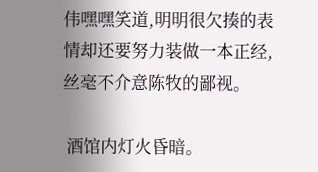伟嘿嘿笑道,明明很欠揍的表情却还要努力装做一本正经,丝毫不介意陈牧的鄙视。

 酒馆内灯火昏暗。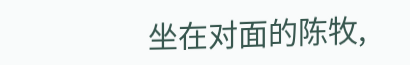坐在对面的陈牧,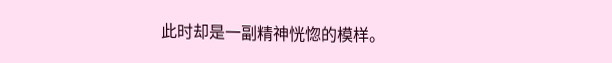此时却是一副精神恍惚的模样。